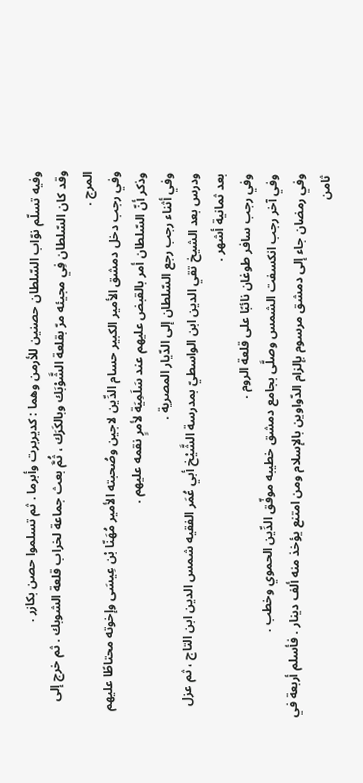وفيه تسلّم نوّاب السّلطان حصنين للأرمن وهما : كديربرت وأبرما . ثم تسلموا حصن بكازر .
وقد كان السّلطان فِي مجيئه مرّ بقلعة الشَّوْبَك وبالكَرَك ، ثُمَّ بعث جماعة لخراب قلعة الشوبك . ثم خرج إلى المرج .
وفي رجب دخل دمشق الأمير الكبير حسام الدِّين لاجين وصُحبته الأمير مُهَنّا بْن عِيسَى وإخوته محتاطًا عليهم وذكر أنّ السّلطان أمر بالقبض عليهم عند سَلَمِيَة لأمرٍ نقمه عليهم .
وفي أثناء رجب رجع السّلطان إلى الدّيار المصرية .
ودرس بعد الشيخ تقي الدين ابن الواسطيّ بمدرسة الشَّيْخ أبي عُمَر الفقيه شمس الدين ابن التاج ، ثم عزل بعد ثمانية أشهر .
وفي رجب سافر طوغان نائبًا على قلعة الروم .
وفي آخر رجب انكسفت الشمس وصلَّى بجامع دمشق خطيبه موفّق الدِّين الحموي وخطب .
وفي رمضان جاء إلى دمشق مرسوم بإلزام الدّواوين بالإسلام ومن امتنع يؤخذ منه ألف دينار . فأسلم أربعة في ثامن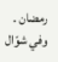رمضان .
وفي شوّال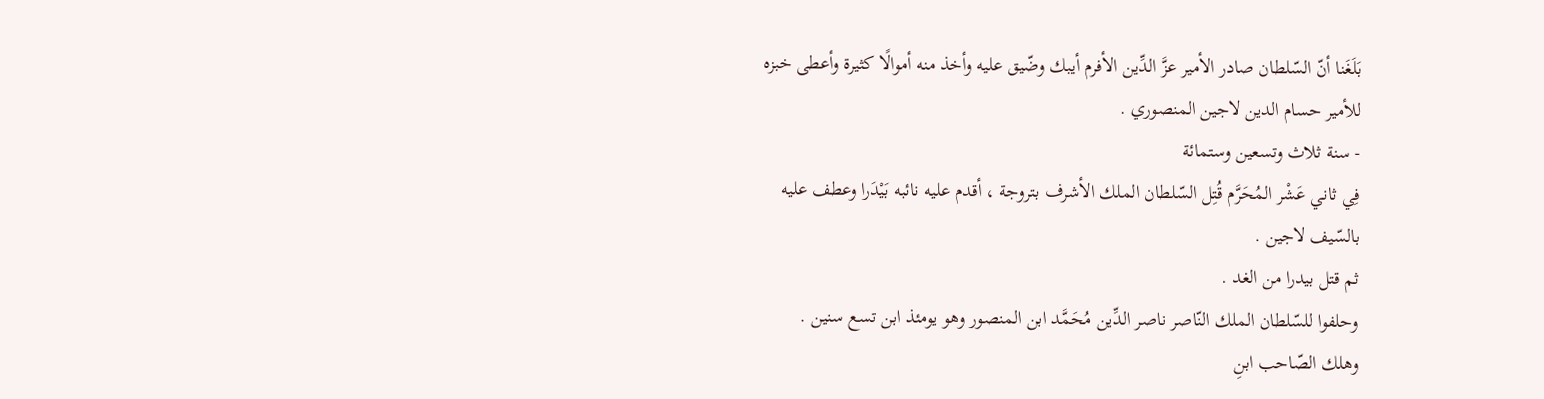بَلَغَنا أنّ السّلطان صادر الأمير عزَّ الدِّين الأفرم أيبك وضّيق عليه وأخذ منه أموالًا كثيرة وأعطى خبزه للأمير حسام الدين لاجين المنصوري .
- سنة ثلاث وتسعين وستمائة
فِي ثاني عَشْر المُحَرَّم قُتِل السّلطان الملك الأشرف بتروجة ، أقدم عليه نائبه بَيْدَرا وعطف عليه بالسّيف لاجين .
ثم قتل بيدرا من الغد .
وحلفوا للسّلطان الملك النّاصر ناصر الدِّين مُحَمَّد ابن المنصور وهو يومئذ ابن تسع سنين .
وهلك الصّاحب ابنِ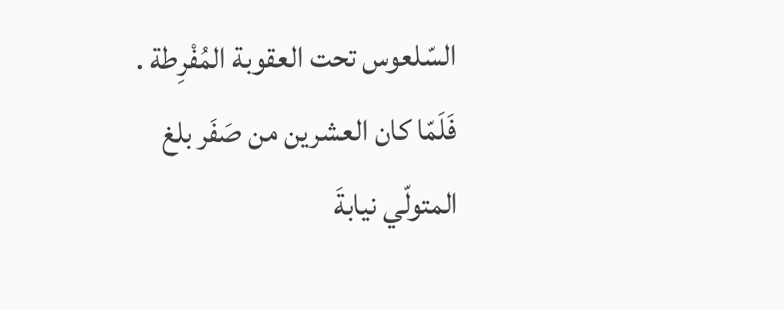السّلعوس تحت العقوبة المُفْرِطة .
فَلَمّا كان العشرين من صَفَر بلغ المتولّي نيابةَ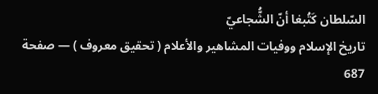السّلطان كَتُبغا أنّ الشُّجاعيّ
تاريخ الإسلام ووفيات المشاهير والأعلام ( تحقيق معروف ) — صفحة 687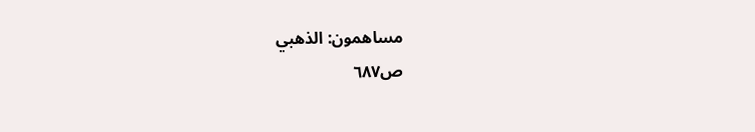مساهمون: الذهبي
ص٦٨٧